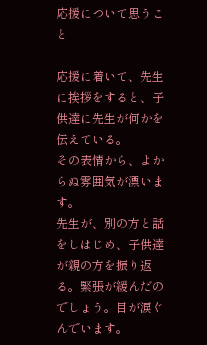応援について思うこと

応援に着いて、先生に挨拶をすると、子供達に先生が何かを伝えている。
その表情から、よからぬ雰囲気が漂います。
先生が、別の方と話をしはじめ、子供達が親の方を振り返る。緊張が緩んだのでしょう。目が涙ぐんでいます。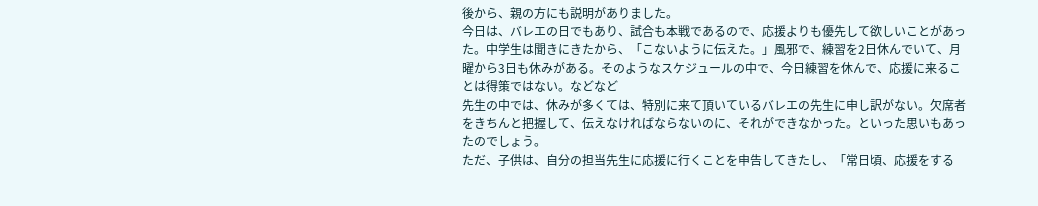後から、親の方にも説明がありました。
今日は、バレエの日でもあり、試合も本戦であるので、応援よりも優先して欲しいことがあった。中学生は聞きにきたから、「こないように伝えた。」風邪で、練習を2日休んでいて、月曜から3日も休みがある。そのようなスケジュールの中で、今日練習を休んで、応援に来ることは得策ではない。などなど
先生の中では、休みが多くては、特別に来て頂いているバレエの先生に申し訳がない。欠席者をきちんと把握して、伝えなければならないのに、それができなかった。といった思いもあったのでしょう。
ただ、子供は、自分の担当先生に応援に行くことを申告してきたし、「常日頃、応援をする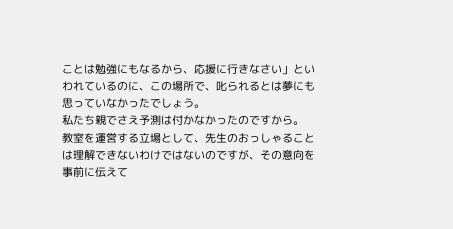ことは勉強にもなるから、応援に行きなさい」といわれているのに、この場所で、叱られるとは夢にも思っていなかったでしょう。
私たち親でさえ予測は付かなかったのですから。
教室を運営する立場として、先生のおっしゃることは理解できないわけではないのですが、その意向を事前に伝えて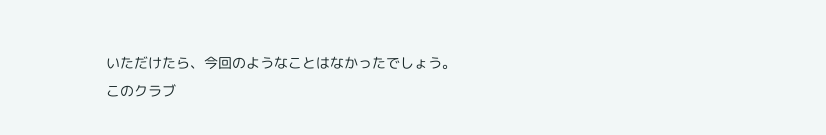いただけたら、今回のようなことはなかったでしょう。
このクラブ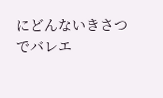にどんないきさつでバレエ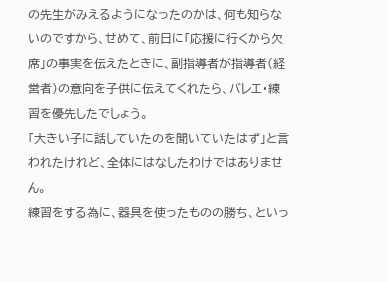の先生がみえるようになったのかは、何も知らないのですから、せめて、前日に「応援に行くから欠席」の事実を伝えたときに、副指導者が指導者(経営者)の意向を子供に伝えてくれたら、バレエ・練習を優先したでしょう。
「大きい子に話していたのを聞いていたはず」と言われたけれど、全体にはなしたわけではありません。
練習をする為に、器具を使ったものの勝ち、といっ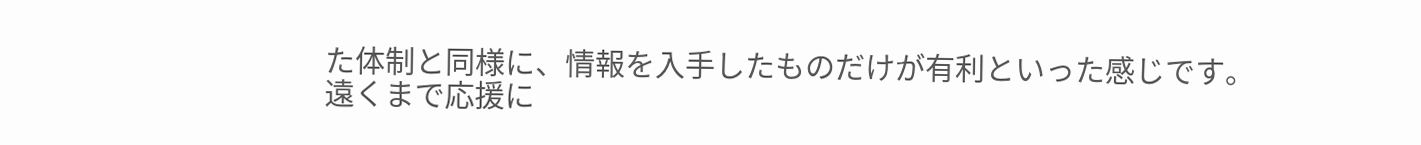た体制と同様に、情報を入手したものだけが有利といった感じです。
遠くまで応援に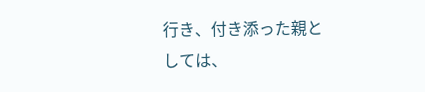行き、付き添った親としては、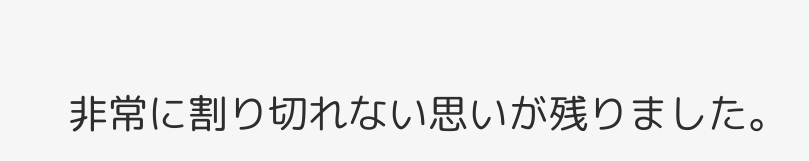非常に割り切れない思いが残りました。